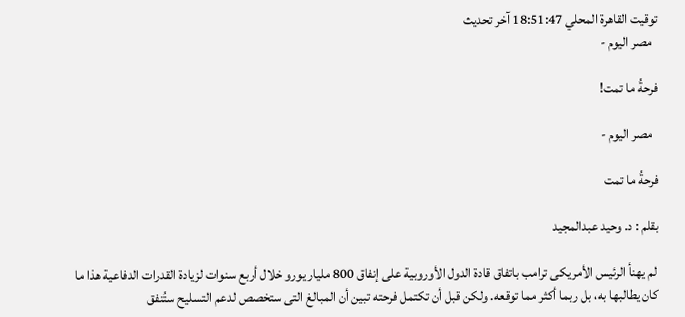توقيت القاهرة المحلي 18:51:47 آخر تحديث
  مصر اليوم -

فرحةُ ما تمت!

  مصر اليوم -

فرحةُ ما تمت

بقلم : د. وحيد عبدالمجيد

 لم يهنأ الرئيس الأمريكى ترامب باتفاق قادة الدول الأوروبية على إنفاق 800 مليار يورو خلال أربع سنوات لزيادة القدرات الدفاعية هذا ما كان يطالبها به، بل ربما أكثر مما توقعه. ولكن قبل أن تكتمل فرحته تبين أن المبالغ التى ستخصص لدعم التسليح ستُنفق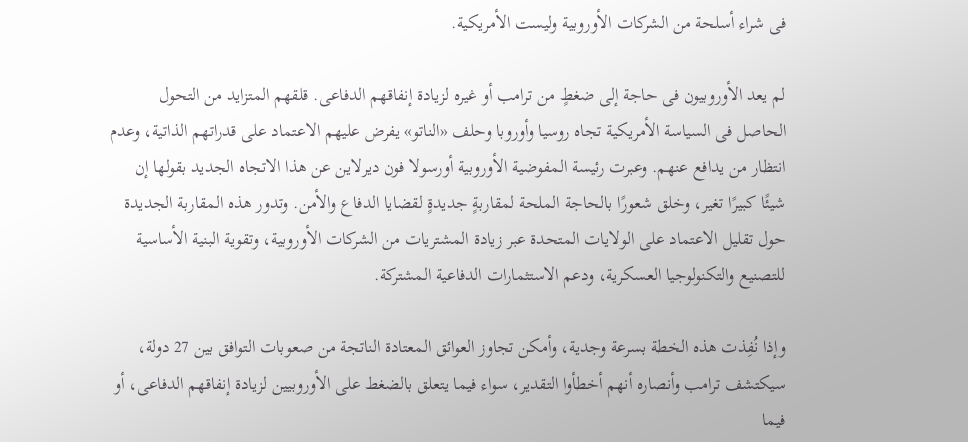فى شراء أسلحة من الشركات الأوروبية وليست الأمريكية.

لم يعد الأوروبيون فى حاجة إلى ضغطٍ من ترامب أو غيره لزيادة إنفاقهم الدفاعى. قلقهم المتزايد من التحول الحاصل فى السياسة الأمريكية تجاه روسيا وأوروبا وحلف «الناتو» يفرض عليهم الاعتماد على قدراتهم الذاتية، وعدم انتظار من يدافع عنهم. وعبرت رئيسة المفوضية الأوروبية أورسولا فون ديرلاين عن هذا الاتجاه الجديد بقولها إن شيئًا كبيرًا تغير، وخلق شعورًا بالحاجة الملحة لمقاربةٍ جديدةٍ لقضايا الدفاع والأمن. وتدور هذه المقاربة الجديدة حول تقليل الاعتماد على الولايات المتحدة عبر زيادة المشتريات من الشركات الأوروبية، وتقوية البنية الأساسية للتصنيع والتكنولوجيا العسكرية، ودعم الاستثمارات الدفاعية المشتركة.

وإذا نُفِذت هذه الخطة بسرعة وجدية، وأمكن تجاوز العوائق المعتادة الناتجة من صعوبات التوافق بين 27 دولة، سيكتشف ترامب وأنصاره أنهم أخطأوا التقدير، سواء فيما يتعلق بالضغط على الأوروبيين لزيادة إنفاقهم الدفاعى، أو فيما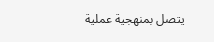يتصل بمنهجية عملية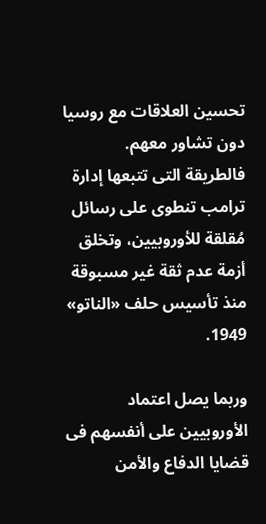تحسين العلاقات مع روسيا دون تشاور معهم. فالطريقة التى تتبعها إدارة ترامب تنطوى على رسائل مُقلقة للأوروبيين، وتخلق أزمة عدم ثقة غير مسبوقة منذ تأسيس حلف «الناتو» 1949.

وربما يصل اعتماد الأوروبيين على أنفسهم فى قضايا الدفاع والأمن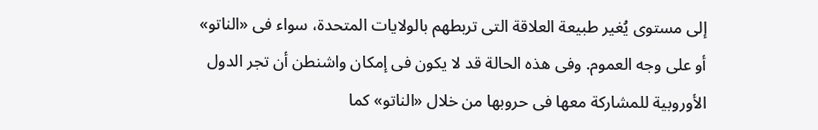إلى مستوى يُغير طبيعة العلاقة التى تربطهم بالولايات المتحدة، سواء فى «الناتو» أو على وجه العموم. وفى هذه الحالة قد لا يكون فى إمكان واشنطن أن تجر الدول الأوروبية للمشاركة معها فى حروبها من خلال «الناتو» كما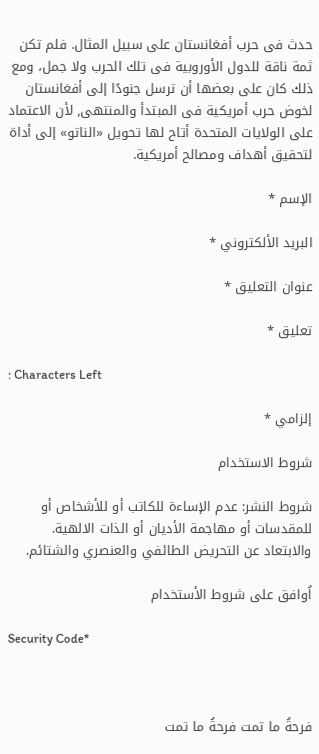حدث فى حرب أفغانستان على سبيل المثال. فلم تكن ثمة ناقة للدول الأوروبية فى تلك الحرب ولا جمل، ومع ذلك كان على بعضها أن ترسل جنودًا إلى أفغانستان لخوض حرب أمريكية فى المبتدأ والمنتهى, لأن الاعتماد على الولايات المتحدة أتاح لها تحويل «الناتو» إلى أداة لتحقيق أهداف ومصالح أمريكية.

الإسم *

البريد الألكتروني *

عنوان التعليق *

تعليق *

: Characters Left

إلزامي *

شروط الاستخدام

شروط النشر: عدم الإساءة للكاتب أو للأشخاص أو للمقدسات أو مهاجمة الأديان أو الذات الالهية. والابتعاد عن التحريض الطائفي والعنصري والشتائم.

اُوافق على شروط الأستخدام

Security Code*



فرحةُ ما تمت فرحةُ ما تمت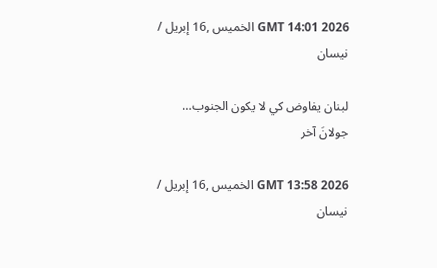GMT 14:01 2026 الخميس ,16 إبريل / نيسان

لبنان يفاوض كي لا يكون الجنوب… جولانَ آخر

GMT 13:58 2026 الخميس ,16 إبريل / نيسان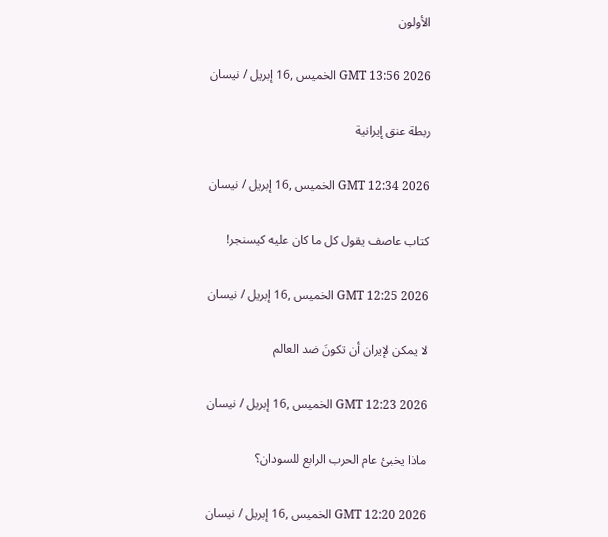الأولون

GMT 13:56 2026 الخميس ,16 إبريل / نيسان

ربطة عنق إيرانية

GMT 12:34 2026 الخميس ,16 إبريل / نيسان

كتاب عاصف يقول كل ما كان عليه كيسنجر!

GMT 12:25 2026 الخميس ,16 إبريل / نيسان

لا يمكن لإيران أن تكونَ ضد العالم

GMT 12:23 2026 الخميس ,16 إبريل / نيسان

ماذا يخبئ عام الحرب الرابع للسودان؟

GMT 12:20 2026 الخميس ,16 إبريل / نيسان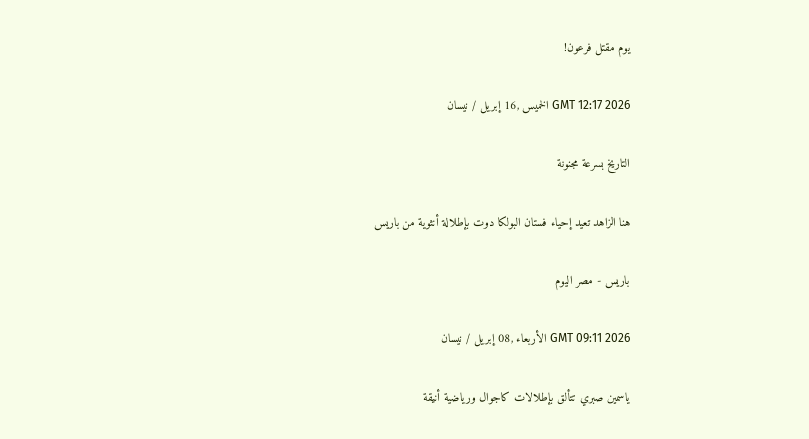يوم مقتل فرعون!

GMT 12:17 2026 الخميس ,16 إبريل / نيسان

التاريخ بسرعة مجنونة

هنا الزاهد تعيد إحياء فستان البولكا دوت بإطلالة أنثوية من باريس

باريس - مصر اليوم

GMT 09:11 2026 الأربعاء ,08 إبريل / نيسان

ياسمين صبري تتألق بإطلالات كاجوال ورياضية أنيقة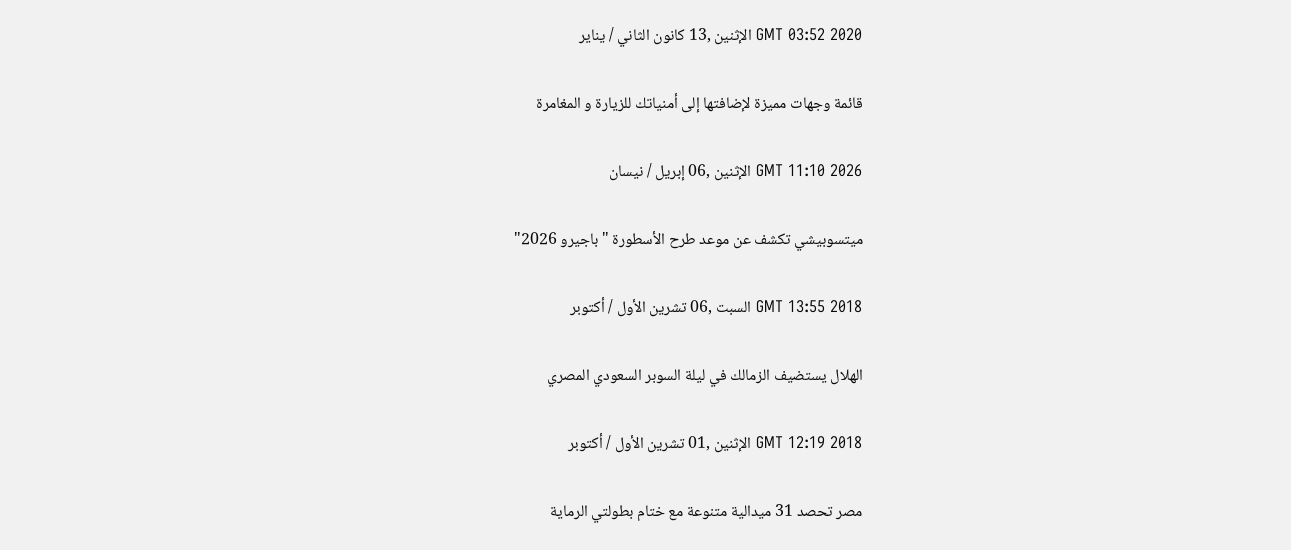GMT 03:52 2020 الإثنين ,13 كانون الثاني / يناير

قائمة وجهات مميزة لإضافتها إلى أمنياتك للزيارة و المغامرة

GMT 11:10 2026 الإثنين ,06 إبريل / نيسان

ميتسوبيشي تكشف عن موعد طرح الأسطورة "باجيرو 2026"

GMT 13:55 2018 السبت ,06 تشرين الأول / أكتوبر

الهلال يستضيف الزمالك في ليلة السوبر السعودي المصري

GMT 12:19 2018 الإثنين ,01 تشرين الأول / أكتوبر

مصر تحصد 31 ميدالية متنوعة مع ختام بطولتي الرماية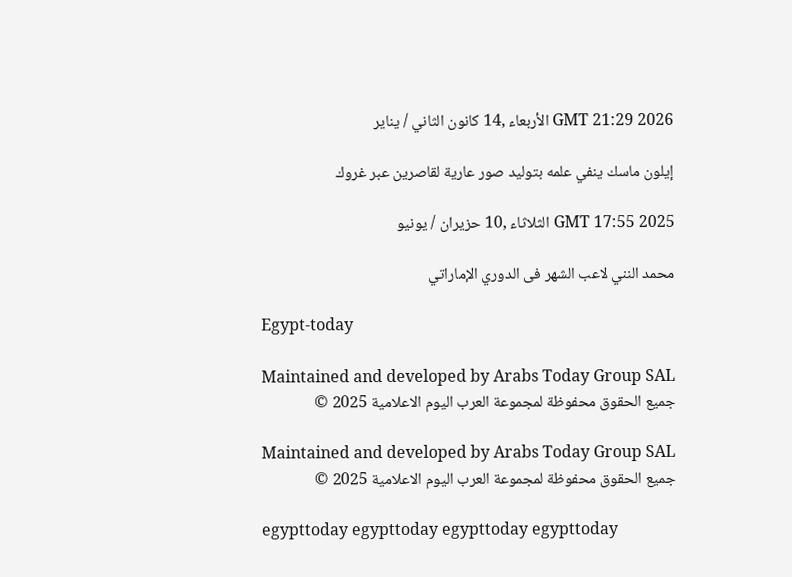GMT 21:29 2026 الأربعاء ,14 كانون الثاني / يناير

إيلون ماسك ينفي علمه بتوليد صور عارية لقاصرين عبر غروك

GMT 17:55 2025 الثلاثاء ,10 حزيران / يونيو

محمد النني لاعب الشهر فى الدوري الإماراتي

Egypt-today

Maintained and developed by Arabs Today Group SAL
جميع الحقوق محفوظة لمجموعة العرب اليوم الاعلامية 2025 ©

Maintained and developed by Arabs Today Group SAL
جميع الحقوق محفوظة لمجموعة العرب اليوم الاعلامية 2025 ©

egypttoday egypttoday egypttoday egypttoday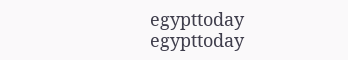egypttoday egypttoday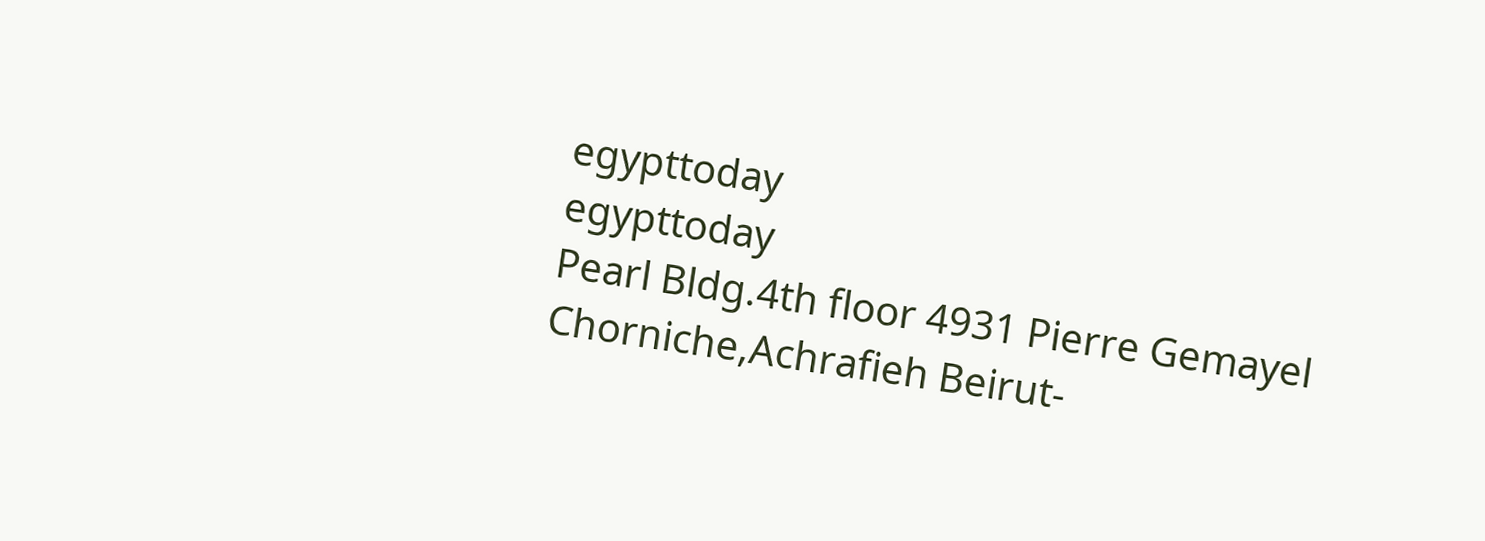egypttoday
egypttoday
Pearl Bldg.4th floor 4931 Pierre Gemayel Chorniche,Achrafieh Beirut-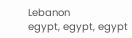Lebanon
egypt, egypt, egypt